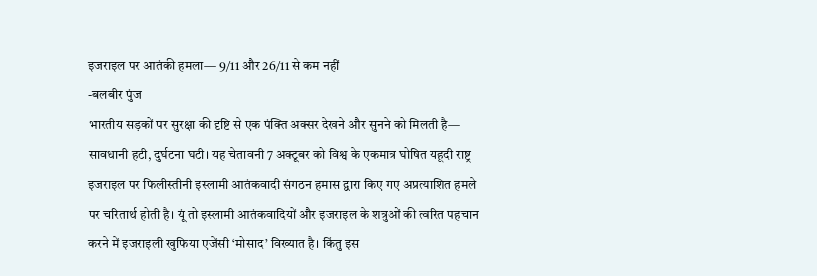इजराइल पर आतंकी हमला— 9/11 और 26/11 से कम नहीं
-बलबीर पुंज
भारतीय सड़कों पर सुरक्षा की दृष्टि से एक पंक्ति अक्सर देखने और सुनने को मिलती है— सावधानी हटी, दुर्घटना घटी। यह चेतावनी 7 अक्टूबर को विश्व के एकमात्र घोषित यहूदी राष्ट्र इजराइल पर फिलीस्तीनी इस्लामी आतंकवादी संगठन हमास द्वारा किए गए अप्रत्याशित हमले पर चरितार्थ होती है। यूं तो इस्लामी आतंकवादियों और इजराइल के शत्रुओं की त्वरित पहचान करने में इजराइली खुफिया एजेंसी ‘मोसाद’ विख्यात है। किंतु इस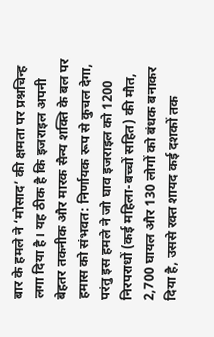बार के हमले ने ‘मोसाद’ की क्षमता पर प्रश्नचिन्ह लगा दिया है। यह ठीक है कि इजराइल अपनी बेहतर तकनीक और मारक सैन्य शक्ति के बल पर हमास को संभवत: निर्णायक रूप से कुचल देगा, परंतु इस हमले ने जो घाव इजराइल को 1200 निरपराधों (कई महिला-बच्चों सहित) की मौत, 2,700 घायल और 130 लोगों को बंधक बनाकर दिया है, उससे रक्त शायद कई दशकों तक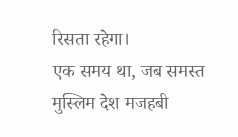रिसता रहेगा।
एक समय था, जब समस्त मुस्लिम देश मजहबी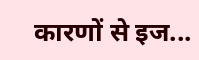कारणों से इज...